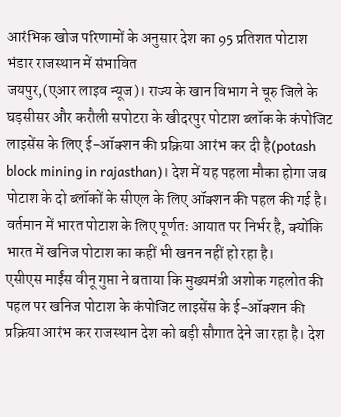आरंभिक खोज परिणामों के अनुसार देश का 95 प्रतिशत पोटाश भंडार राजस्थान में संभावित
जयपुर,(एआर लाइव न्यूज)। राज्य के खान विभाग ने चूरु जिले के घड़सीसर और करौली सपोटरा के खीदरपुर पोटाश ब्लॉक के कंपोजिट लाइसेंस के लिए ई-ऑक्शन की प्रक्रिया आरंभ कर दी है(potash block mining in rajasthan)। देश में यह पहला मौका होगा जब पोटाश के दो ब्लॉकों के सीएल के लिए ऑक्शन की पहल की गई है। वर्तमान में भारत पोटाश के लिए पूर्णतः आयात पर निर्भर है, क्योंकि भारत में खनिज पोटाश का कहीं भी खनन नहीं हो रहा है।
एसीएस माईंस वीनू गुप्ता ने बताया कि मुख्यमंत्री अशोक गहलोत की पहल पर खनिज पोटाश के कंपोजिट लाइसेंस के ई-ऑक्शन की प्रक्रिया आरंभ कर राजस्थान देश को बड़ी सौगात देने जा रहा है। देश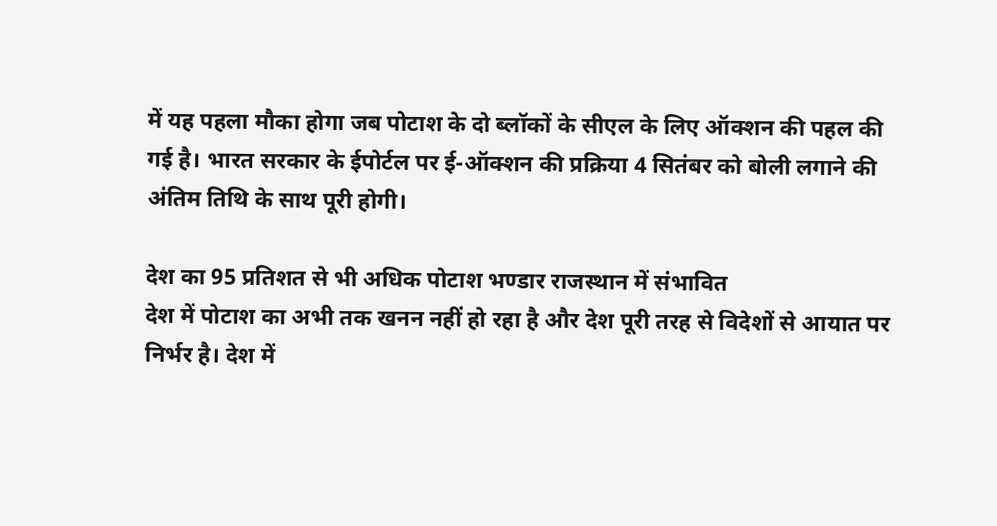में यह पहला मौका होगा जब पोटाश के दो ब्लॉकों के सीएल के लिए ऑक्शन की पहल की गई है। भारत सरकार के ईपोर्टल पर ई-ऑक्शन की प्रक्रिया 4 सितंबर को बोली लगाने की अंतिम तिथि के साथ पूरी होगी।

देश का 95 प्रतिशत से भी अधिक पोटाश भण्डार राजस्थान में संभावित
देश में पोटाश का अभी तक खनन नहीं हो रहा है और देश पूरी तरह से विदेशों से आयात पर निर्भर है। देश में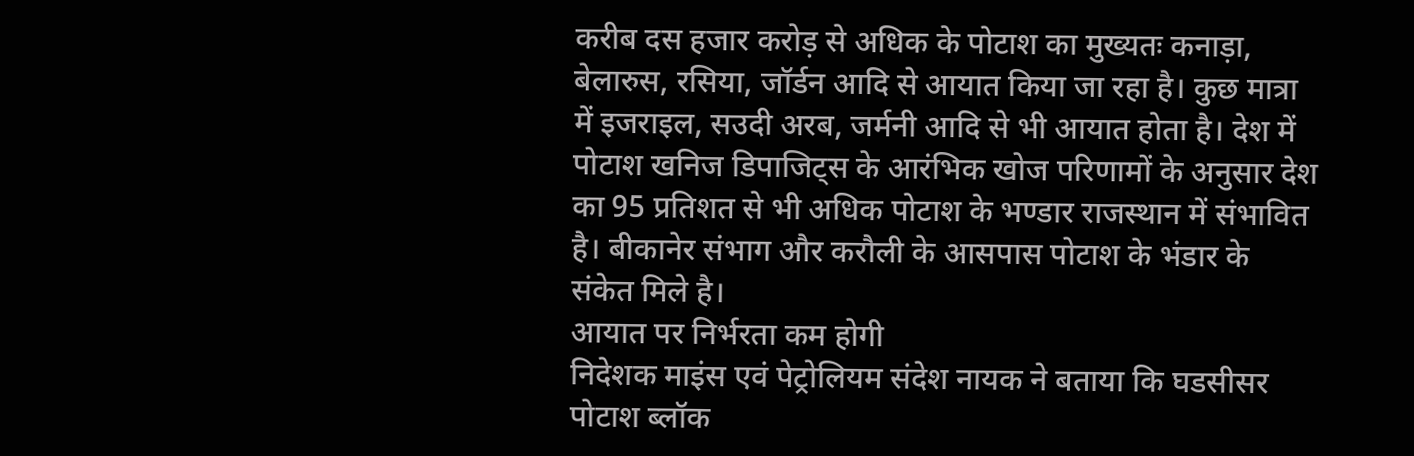करीब दस हजार करोड़ से अधिक के पोटाश का मुख्यतः कनाड़ा, बेलारुस, रसिया, जॉर्डन आदि से आयात किया जा रहा है। कुछ मात्रा में इजराइल, सउदी अरब, जर्मनी आदि से भी आयात होता है। देश में पोटाश खनिज डिपाजिट्स के आरंभिक खोज परिणामों के अनुसार देश का 95 प्रतिशत से भी अधिक पोटाश के भण्डार राजस्थान में संभावित है। बीकानेर संभाग और करौली के आसपास पोटाश के भंडार के संकेत मिले है।
आयात पर निर्भरता कम होगी
निदेशक माइंस एवं पेट्रोलियम संदेश नायक ने बताया कि घडसीसर पोटाश ब्लॉक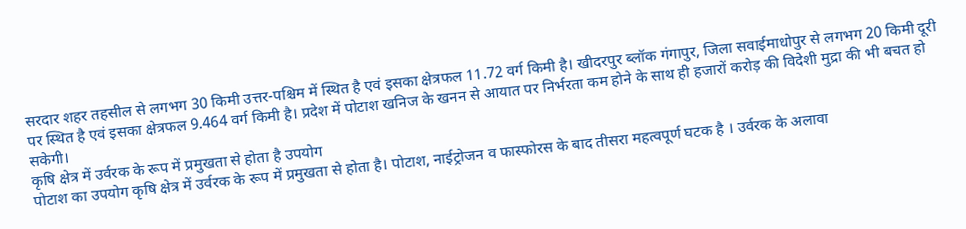सरदार शहर तहसील से लगभग 30 किमी उत्तर-पश्चिम में स्थित है एवं इसका क्षेत्रफल 11.72 वर्ग किमी है। खीदरपुर ब्लॉक गंगापुर, जिला सवाईमाधोपुर से लगभग 20 किमी दूरी पर स्थित है एवं इसका क्षेत्रफल 9.464 वर्ग किमी है। प्रदेश में पोटाश खनिज के खनन से आयात पर निर्भरता कम होने के साथ ही हजारों करोड़ की विदेशी मुद्रा की भी बचत हो सकेगी।
कृषि क्षेत्र में उर्वरक के रूप में प्रमुखता से होता है उपयोग
पोटाश का उपयोग कृषि क्षेत्र में उर्वरक के रूप में प्रमुखता से होता है। पोटाश, नाईट्रोजन व फास्फोरस के बाद तीसरा महत्वपूर्ण घटक है । उर्वरक के अलावा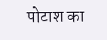पोटाश का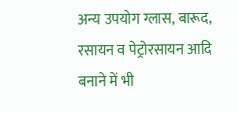अन्य उपयोग ग्लास, बारूद, रसायन व पेट्रोरसायन आदि बनाने में भी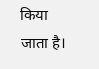किया जाता है।